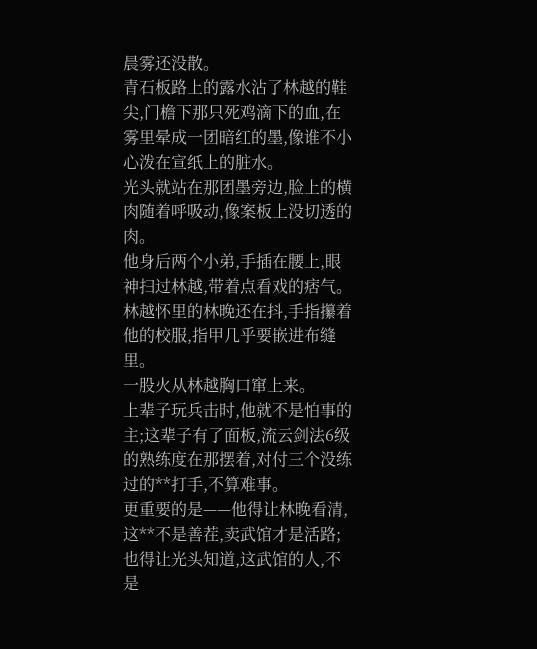晨雾还没散。
青石板路上的露水沾了林越的鞋尖,门檐下那只死鸡滴下的血,在雾里晕成一团暗红的墨,像谁不小心泼在宣纸上的脏水。
光头就站在那团墨旁边,脸上的横肉随着呼吸动,像案板上没切透的肉。
他身后两个小弟,手插在腰上,眼神扫过林越,带着点看戏的痞气。
林越怀里的林晚还在抖,手指攥着他的校服,指甲几乎要嵌进布缝里。
一股火从林越胸口窜上来。
上辈子玩兵击时,他就不是怕事的主;这辈子有了面板,流云剑法6级的熟练度在那摆着,对付三个没练过的**打手,不算难事。
更重要的是——他得让林晚看清,这**不是善茬,卖武馆才是活路;也得让光头知道,这武馆的人,不是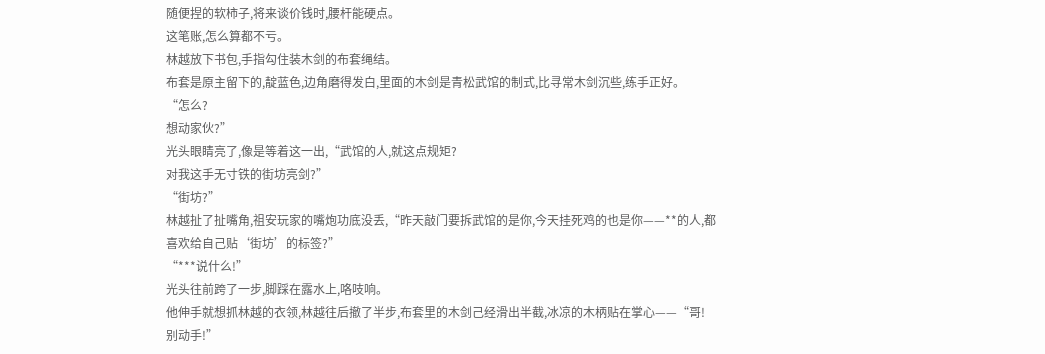随便捏的软柿子,将来谈价钱时,腰杆能硬点。
这笔账,怎么算都不亏。
林越放下书包,手指勾住装木剑的布套绳结。
布套是原主留下的,靛蓝色,边角磨得发白,里面的木剑是青松武馆的制式,比寻常木剑沉些,练手正好。
“怎么?
想动家伙?”
光头眼睛亮了,像是等着这一出,“武馆的人,就这点规矩?
对我这手无寸铁的街坊亮剑?”
“街坊?”
林越扯了扯嘴角,祖安玩家的嘴炮功底没丢,“昨天敲门要拆武馆的是你,今天挂死鸡的也是你——**的人,都喜欢给自己贴‘街坊’的标签?”
“***说什么!”
光头往前跨了一步,脚踩在露水上,咯吱响。
他伸手就想抓林越的衣领,林越往后撤了半步,布套里的木剑己经滑出半截,冰凉的木柄贴在掌心——“哥!
别动手!”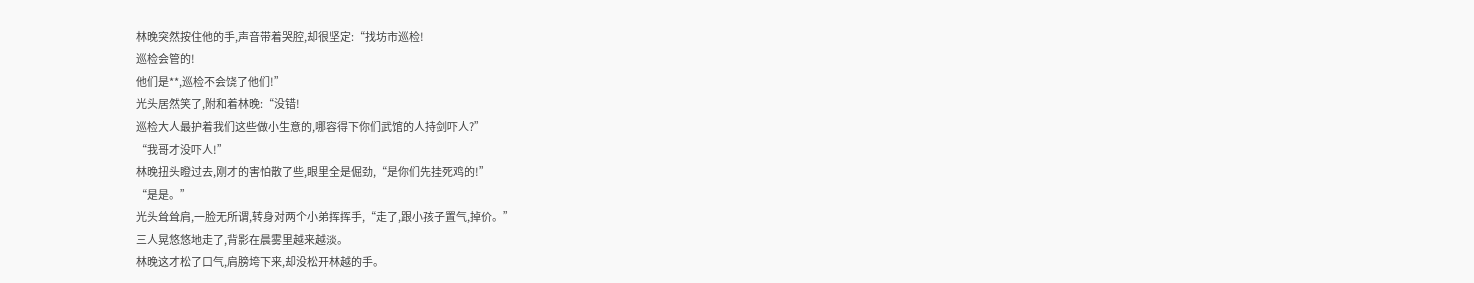林晚突然按住他的手,声音带着哭腔,却很坚定:“找坊市巡检!
巡检会管的!
他们是**,巡检不会饶了他们!”
光头居然笑了,附和着林晚:“没错!
巡检大人最护着我们这些做小生意的,哪容得下你们武馆的人持剑吓人?”
“我哥才没吓人!”
林晚扭头瞪过去,刚才的害怕散了些,眼里全是倔劲,“是你们先挂死鸡的!”
“是是。”
光头耸耸肩,一脸无所谓,转身对两个小弟挥挥手,“走了,跟小孩子置气,掉价。”
三人晃悠悠地走了,背影在晨雾里越来越淡。
林晚这才松了口气,肩膀垮下来,却没松开林越的手。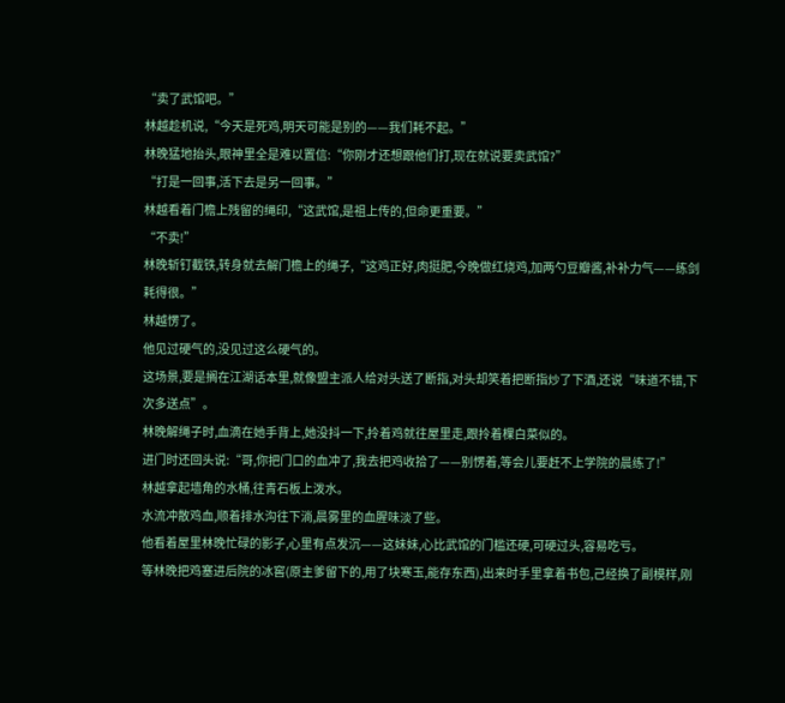“卖了武馆吧。”
林越趁机说,“今天是死鸡,明天可能是别的——我们耗不起。”
林晚猛地抬头,眼神里全是难以置信:“你刚才还想跟他们打,现在就说要卖武馆?”
“打是一回事,活下去是另一回事。”
林越看着门檐上残留的绳印,“这武馆,是祖上传的,但命更重要。”
“不卖!”
林晚斩钉截铁,转身就去解门檐上的绳子,“这鸡正好,肉挺肥,今晚做红烧鸡,加两勺豆瓣酱,补补力气——练剑耗得很。”
林越愣了。
他见过硬气的,没见过这么硬气的。
这场景,要是搁在江湖话本里,就像盟主派人给对头送了断指,对头却笑着把断指炒了下酒,还说“味道不错,下次多送点”。
林晚解绳子时,血滴在她手背上,她没抖一下,拎着鸡就往屋里走,跟拎着棵白菜似的。
进门时还回头说:“哥,你把门口的血冲了,我去把鸡收拾了——别愣着,等会儿要赶不上学院的晨练了!”
林越拿起墙角的水桶,往青石板上泼水。
水流冲散鸡血,顺着排水沟往下淌,晨雾里的血腥味淡了些。
他看着屋里林晚忙碌的影子,心里有点发沉——这妹妹,心比武馆的门槛还硬,可硬过头,容易吃亏。
等林晚把鸡塞进后院的冰窖(原主爹留下的,用了块寒玉,能存东西),出来时手里拿着书包,己经换了副模样,刚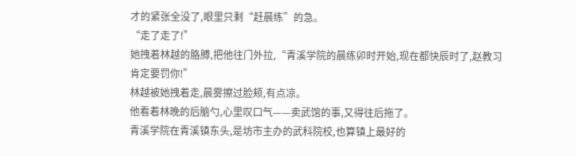才的紧张全没了,眼里只剩“赶晨练”的急。
“走了走了!”
她拽着林越的胳膊,把他往门外拉,“青溪学院的晨练卯时开始,现在都快辰时了,赵教习肯定要罚你!”
林越被她拽着走,晨雾擦过脸颊,有点凉。
他看着林晚的后脑勺,心里叹口气——卖武馆的事,又得往后拖了。
青溪学院在青溪镇东头,是坊市主办的武科院校,也算镇上最好的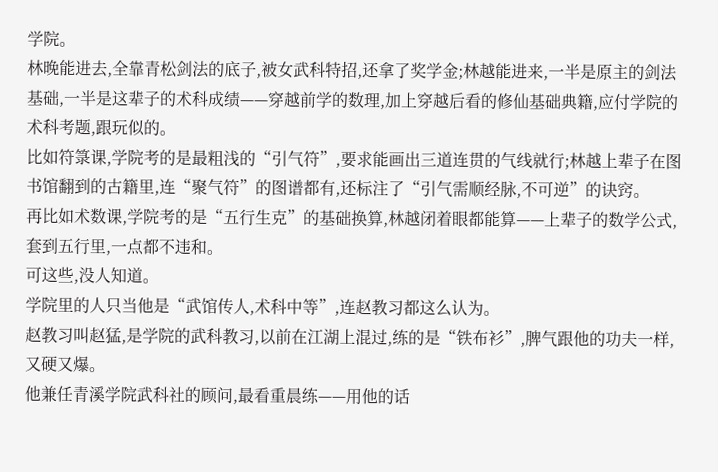学院。
林晚能进去,全靠青松剑法的底子,被女武科特招,还拿了奖学金;林越能进来,一半是原主的剑法基础,一半是这辈子的术科成绩——穿越前学的数理,加上穿越后看的修仙基础典籍,应付学院的术科考题,跟玩似的。
比如符箓课,学院考的是最粗浅的“引气符”,要求能画出三道连贯的气线就行;林越上辈子在图书馆翻到的古籍里,连“聚气符”的图谱都有,还标注了“引气需顺经脉,不可逆”的诀窍。
再比如术数课,学院考的是“五行生克”的基础换算,林越闭着眼都能算——上辈子的数学公式,套到五行里,一点都不违和。
可这些,没人知道。
学院里的人只当他是“武馆传人,术科中等”,连赵教习都这么认为。
赵教习叫赵猛,是学院的武科教习,以前在江湖上混过,练的是“铁布衫”,脾气跟他的功夫一样,又硬又爆。
他兼任青溪学院武科社的顾问,最看重晨练——用他的话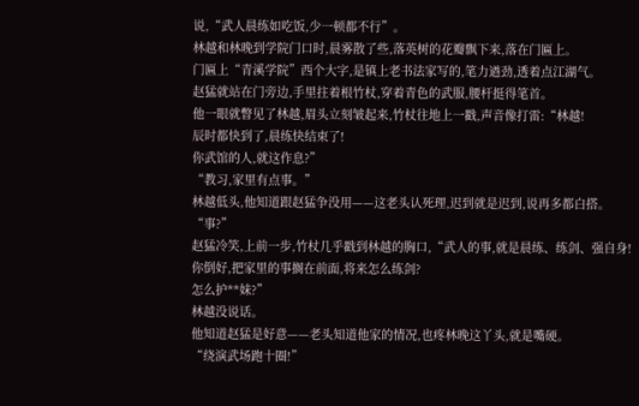说,“武人晨练如吃饭,少一顿都不行”。
林越和林晚到学院门口时,晨雾散了些,落英树的花瓣飘下来,落在门匾上。
门匾上“青溪学院”西个大字,是镇上老书法家写的,笔力遒劲,透着点江湖气。
赵猛就站在门旁边,手里拄着根竹杖,穿着青色的武服,腰杆挺得笔首。
他一眼就瞥见了林越,眉头立刻皱起来,竹杖往地上一戳,声音像打雷:“林越!
辰时都快到了,晨练快结束了!
你武馆的人,就这作息?”
“教习,家里有点事。”
林越低头,他知道跟赵猛争没用——这老头认死理,迟到就是迟到,说再多都白搭。
“事?”
赵猛冷笑,上前一步,竹杖几乎戳到林越的胸口,“武人的事,就是晨练、练剑、强自身!
你倒好,把家里的事搁在前面,将来怎么练剑?
怎么护**妹?”
林越没说话。
他知道赵猛是好意——老头知道他家的情况,也疼林晚这丫头,就是嘴硬。
“绕演武场跑十圈!”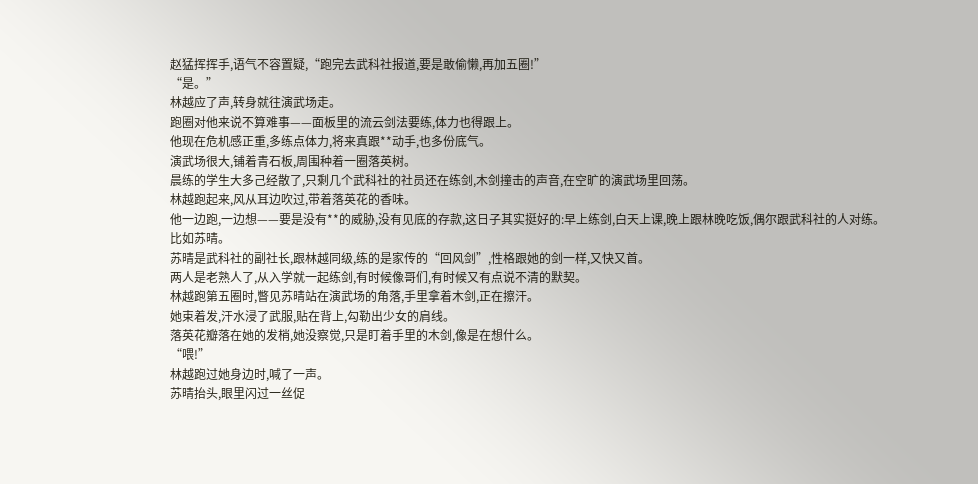赵猛挥挥手,语气不容置疑,“跑完去武科社报道,要是敢偷懒,再加五圈!”
“是。”
林越应了声,转身就往演武场走。
跑圈对他来说不算难事——面板里的流云剑法要练,体力也得跟上。
他现在危机感正重,多练点体力,将来真跟**动手,也多份底气。
演武场很大,铺着青石板,周围种着一圈落英树。
晨练的学生大多己经散了,只剩几个武科社的社员还在练剑,木剑撞击的声音,在空旷的演武场里回荡。
林越跑起来,风从耳边吹过,带着落英花的香味。
他一边跑,一边想——要是没有**的威胁,没有见底的存款,这日子其实挺好的:早上练剑,白天上课,晚上跟林晚吃饭,偶尔跟武科社的人对练。
比如苏晴。
苏晴是武科社的副社长,跟林越同级,练的是家传的“回风剑”,性格跟她的剑一样,又快又首。
两人是老熟人了,从入学就一起练剑,有时候像哥们,有时候又有点说不清的默契。
林越跑第五圈时,瞥见苏晴站在演武场的角落,手里拿着木剑,正在擦汗。
她束着发,汗水浸了武服,贴在背上,勾勒出少女的肩线。
落英花瓣落在她的发梢,她没察觉,只是盯着手里的木剑,像是在想什么。
“喂!”
林越跑过她身边时,喊了一声。
苏晴抬头,眼里闪过一丝促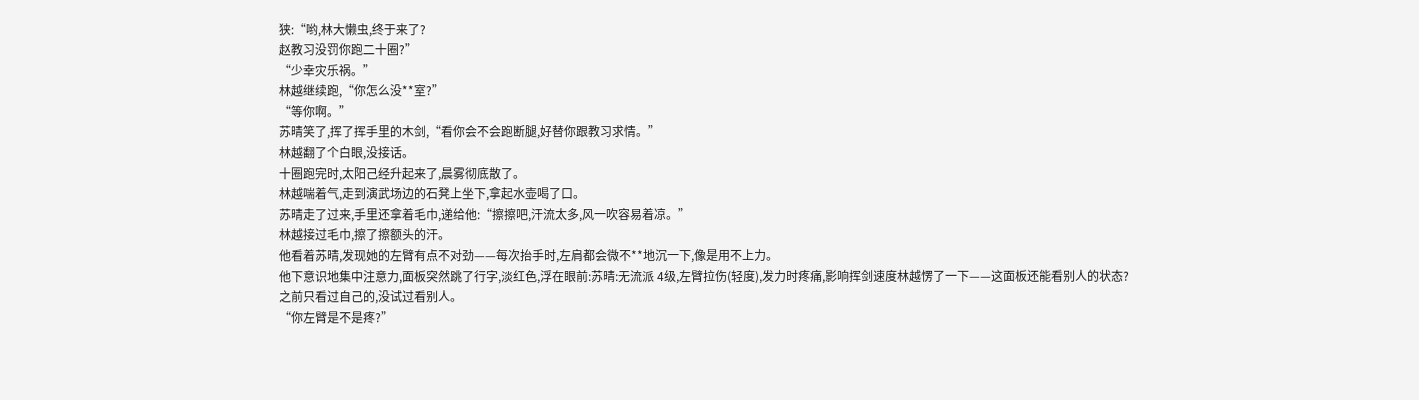狭:“哟,林大懒虫,终于来了?
赵教习没罚你跑二十圈?”
“少幸灾乐祸。”
林越继续跑,“你怎么没**室?”
“等你啊。”
苏晴笑了,挥了挥手里的木剑,“看你会不会跑断腿,好替你跟教习求情。”
林越翻了个白眼,没接话。
十圈跑完时,太阳己经升起来了,晨雾彻底散了。
林越喘着气,走到演武场边的石凳上坐下,拿起水壶喝了口。
苏晴走了过来,手里还拿着毛巾,递给他:“擦擦吧,汗流太多,风一吹容易着凉。”
林越接过毛巾,擦了擦额头的汗。
他看着苏晴,发现她的左臂有点不对劲——每次抬手时,左肩都会微不**地沉一下,像是用不上力。
他下意识地集中注意力,面板突然跳了行字,淡红色,浮在眼前:苏晴:无流派 4级,左臂拉伤(轻度),发力时疼痛,影响挥剑速度林越愣了一下——这面板还能看别人的状态?
之前只看过自己的,没试过看别人。
“你左臂是不是疼?”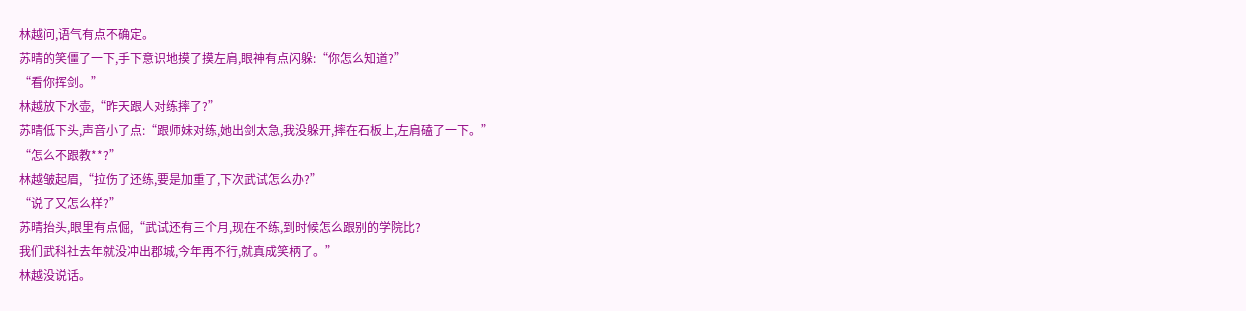林越问,语气有点不确定。
苏晴的笑僵了一下,手下意识地摸了摸左肩,眼神有点闪躲:“你怎么知道?”
“看你挥剑。”
林越放下水壶,“昨天跟人对练摔了?”
苏晴低下头,声音小了点:“跟师妹对练,她出剑太急,我没躲开,摔在石板上,左肩磕了一下。”
“怎么不跟教**?”
林越皱起眉,“拉伤了还练,要是加重了,下次武试怎么办?”
“说了又怎么样?”
苏晴抬头,眼里有点倔,“武试还有三个月,现在不练,到时候怎么跟别的学院比?
我们武科社去年就没冲出郡城,今年再不行,就真成笑柄了。”
林越没说话。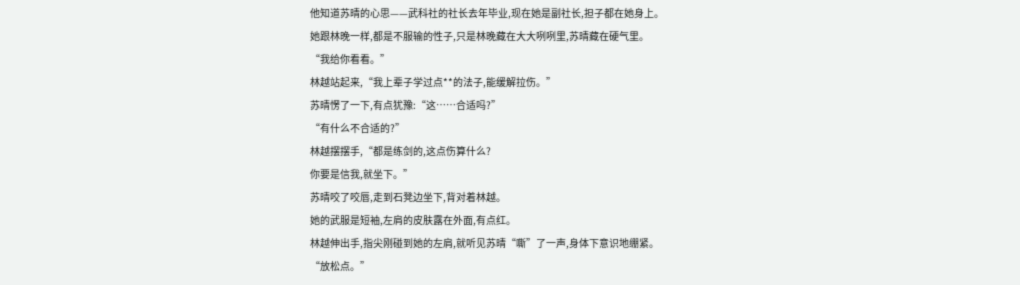他知道苏晴的心思——武科社的社长去年毕业,现在她是副社长,担子都在她身上。
她跟林晚一样,都是不服输的性子,只是林晚藏在大大咧咧里,苏晴藏在硬气里。
“我给你看看。”
林越站起来,“我上辈子学过点**的法子,能缓解拉伤。”
苏晴愣了一下,有点犹豫:“这……合适吗?”
“有什么不合适的?”
林越摆摆手,“都是练剑的,这点伤算什么?
你要是信我,就坐下。”
苏晴咬了咬唇,走到石凳边坐下,背对着林越。
她的武服是短袖,左肩的皮肤露在外面,有点红。
林越伸出手,指尖刚碰到她的左肩,就听见苏晴“嘶”了一声,身体下意识地绷紧。
“放松点。”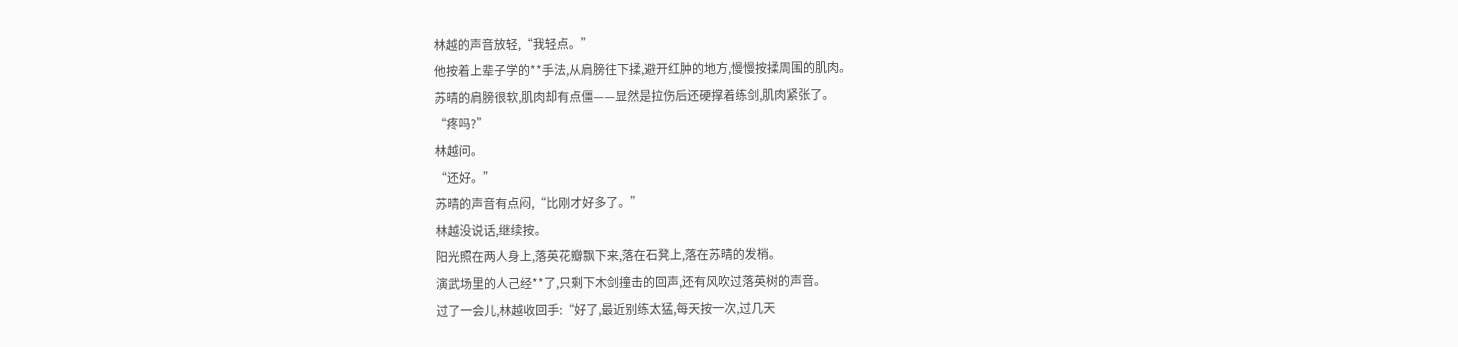林越的声音放轻,“我轻点。”
他按着上辈子学的**手法,从肩膀往下揉,避开红肿的地方,慢慢按揉周围的肌肉。
苏晴的肩膀很软,肌肉却有点僵——显然是拉伤后还硬撑着练剑,肌肉紧张了。
“疼吗?”
林越问。
“还好。”
苏晴的声音有点闷,“比刚才好多了。”
林越没说话,继续按。
阳光照在两人身上,落英花瓣飘下来,落在石凳上,落在苏晴的发梢。
演武场里的人己经**了,只剩下木剑撞击的回声,还有风吹过落英树的声音。
过了一会儿,林越收回手:“好了,最近别练太猛,每天按一次,过几天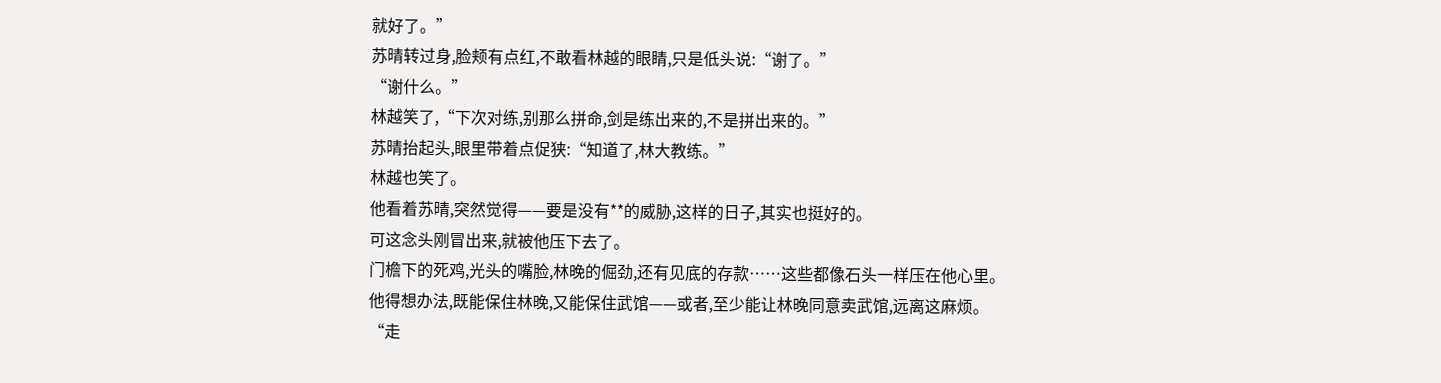就好了。”
苏晴转过身,脸颊有点红,不敢看林越的眼睛,只是低头说:“谢了。”
“谢什么。”
林越笑了,“下次对练,别那么拼命,剑是练出来的,不是拼出来的。”
苏晴抬起头,眼里带着点促狭:“知道了,林大教练。”
林越也笑了。
他看着苏晴,突然觉得——要是没有**的威胁,这样的日子,其实也挺好的。
可这念头刚冒出来,就被他压下去了。
门檐下的死鸡,光头的嘴脸,林晚的倔劲,还有见底的存款……这些都像石头一样压在他心里。
他得想办法,既能保住林晚,又能保住武馆——或者,至少能让林晚同意卖武馆,远离这麻烦。
“走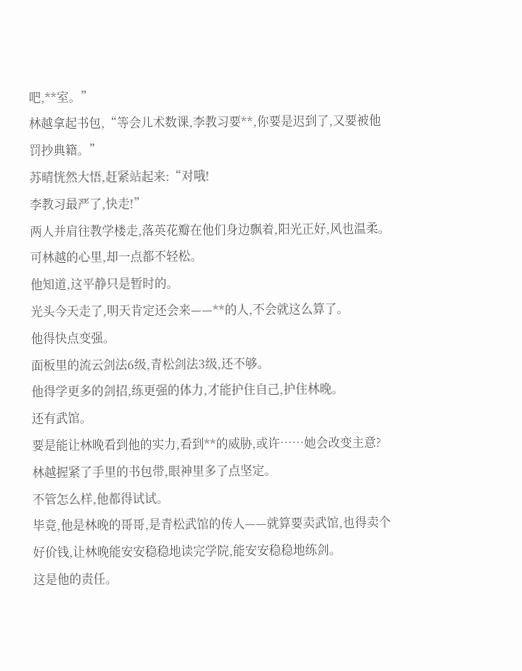吧,**室。”
林越拿起书包,“等会儿术数课,李教习要**,你要是迟到了,又要被他罚抄典籍。”
苏晴恍然大悟,赶紧站起来:“对哦!
李教习最严了,快走!”
两人并肩往教学楼走,落英花瓣在他们身边飘着,阳光正好,风也温柔。
可林越的心里,却一点都不轻松。
他知道,这平静只是暂时的。
光头今天走了,明天肯定还会来——**的人,不会就这么算了。
他得快点变强。
面板里的流云剑法6级,青松剑法3级,还不够。
他得学更多的剑招,练更强的体力,才能护住自己,护住林晚。
还有武馆。
要是能让林晚看到他的实力,看到**的威胁,或许……她会改变主意?
林越握紧了手里的书包带,眼神里多了点坚定。
不管怎么样,他都得试试。
毕竟,他是林晚的哥哥,是青松武馆的传人——就算要卖武馆,也得卖个好价钱,让林晚能安安稳稳地读完学院,能安安稳稳地练剑。
这是他的责任。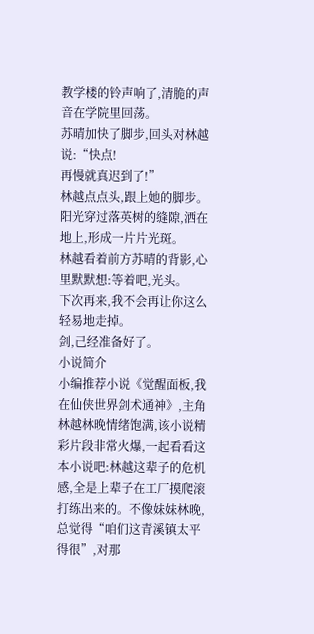教学楼的铃声响了,清脆的声音在学院里回荡。
苏晴加快了脚步,回头对林越说:“快点!
再慢就真迟到了!”
林越点点头,跟上她的脚步。
阳光穿过落英树的缝隙,洒在地上,形成一片片光斑。
林越看着前方苏晴的背影,心里默默想:等着吧,光头。
下次再来,我不会再让你这么轻易地走掉。
剑,己经准备好了。
小说简介
小编推荐小说《觉醒面板,我在仙侠世界剑术通神》,主角林越林晚情绪饱满,该小说精彩片段非常火爆,一起看看这本小说吧:林越这辈子的危机感,全是上辈子在工厂摸爬滚打练出来的。不像妹妹林晚,总觉得“咱们这青溪镇太平得很”,对那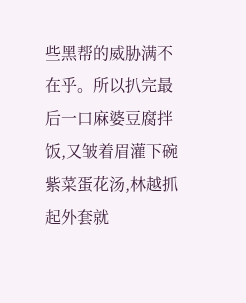些黑帮的威胁满不在乎。所以扒完最后一口麻婆豆腐拌饭,又皱着眉灌下碗紫菜蛋花汤,林越抓起外套就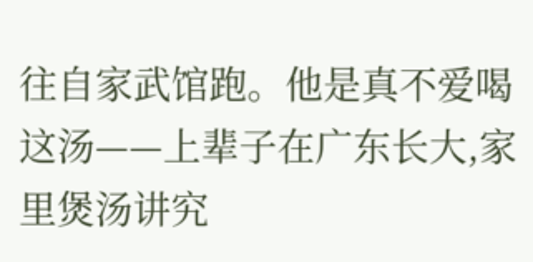往自家武馆跑。他是真不爱喝这汤——上辈子在广东长大,家里煲汤讲究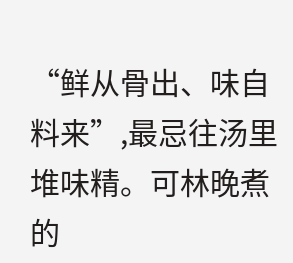“鲜从骨出、味自料来”,最忌往汤里堆味精。可林晚煮的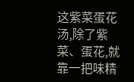这紫菜蛋花汤,除了紫菜、蛋花,就靠一把味精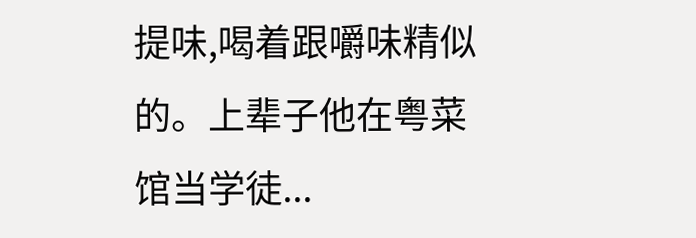提味,喝着跟嚼味精似的。上辈子他在粤菜馆当学徒...